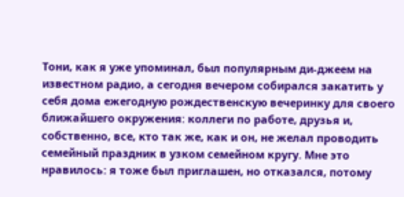Тони, как я уже упоминал, был популярным ди-джеем на известном радио, а сегодня вечером собирался закатить у себя дома ежегодную рождественскую вечеринку для своего ближайшего окружения: коллеги по работе, друзья и, собственно, все, кто так же, как и он, не желал проводить семейный праздник в узком семейном кругу. Мне это нравилось: я тоже был приглашен, но отказался, потому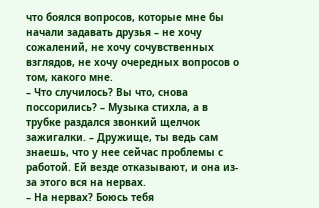что боялся вопросов, которые мне бы начали задавать друзья – не хочу сожалений, не хочу сочувственных взглядов, не хочу очередных вопросов о том, какого мне.
– Что случилось? Вы что, снова поссорились? – Музыка стихла, а в трубке раздался звонкий щелчок зажигалки. – Дружище, ты ведь сам знаешь, что у нее сейчас проблемы с работой. Ей везде отказывают, и она из-за этого вся на нервах.
– На нервах? Боюсь тебя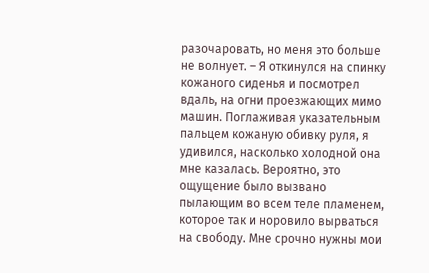разочаровать, но меня это больше не волнует. – Я откинулся на спинку кожаного сиденья и посмотрел вдаль, на огни проезжающих мимо машин. Поглаживая указательным пальцем кожаную обивку руля, я удивился, насколько холодной она мне казалась. Вероятно, это ощущение было вызвано пылающим во всем теле пламенем, которое так и норовило вырваться на свободу. Мне срочно нужны мои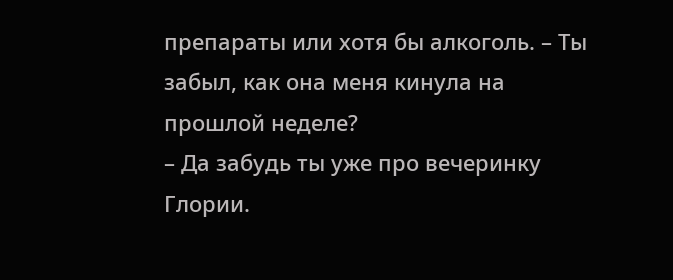препараты или хотя бы алкоголь. – Ты забыл, как она меня кинула на прошлой неделе?
– Да забудь ты уже про вечеринку Глории.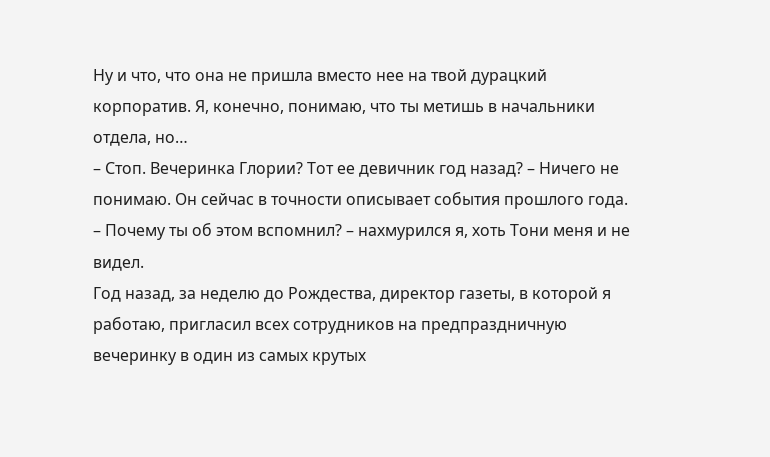Ну и что, что она не пришла вместо нее на твой дурацкий корпоратив. Я, конечно, понимаю, что ты метишь в начальники отдела, но…
– Стоп. Вечеринка Глории? Тот ее девичник год назад? – Ничего не понимаю. Он сейчас в точности описывает события прошлого года. – Почему ты об этом вспомнил? – нахмурился я, хоть Тони меня и не видел.
Год назад, за неделю до Рождества, директор газеты, в которой я работаю, пригласил всех сотрудников на предпраздничную вечеринку в один из самых крутых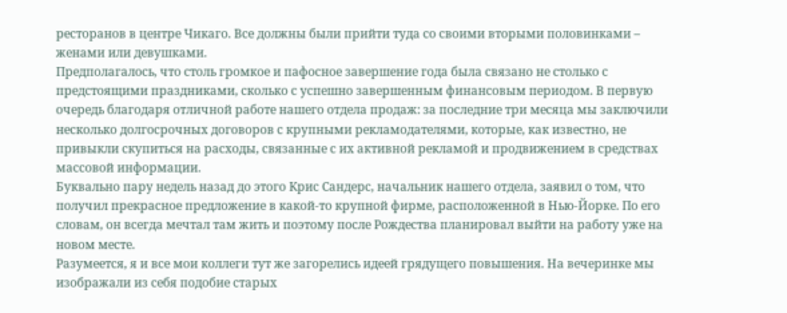ресторанов в центре Чикаго. Все должны были прийти туда со своими вторыми половинками – женами или девушками.
Предполагалось, что столь громкое и пафосное завершение года была связано не столько с предстоящими праздниками, сколько с успешно завершенным финансовым периодом. В первую очередь благодаря отличной работе нашего отдела продаж: за последние три месяца мы заключили несколько долгосрочных договоров с крупными рекламодателями, которые, как известно, не привыкли скупиться на расходы, связанные с их активной рекламой и продвижением в средствах массовой информации.
Буквально пару недель назад до этого Крис Сандерс, начальник нашего отдела, заявил о том, что получил прекрасное предложение в какой-то крупной фирме, расположенной в Нью-Йорке. По его словам, он всегда мечтал там жить и поэтому после Рождества планировал выйти на работу уже на новом месте.
Разумеется, я и все мои коллеги тут же загорелись идеей грядущего повышения. На вечеринке мы изображали из себя подобие старых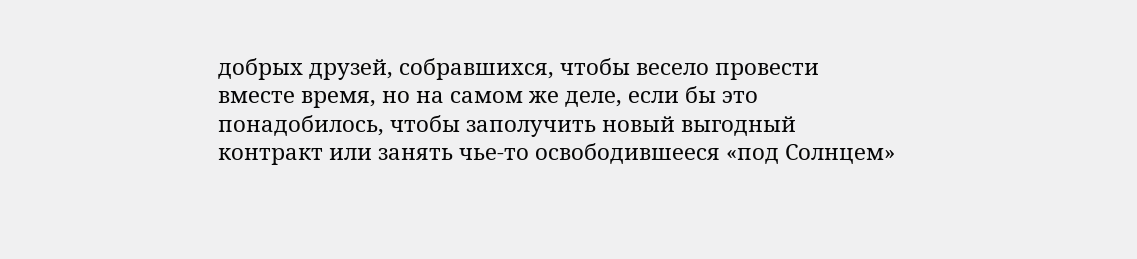добрых друзей, собравшихся, чтобы весело провести вместе время, но на самом же деле, если бы это понадобилось, чтобы заполучить новый выгодный контракт или занять чье-то освободившееся «под Солнцем»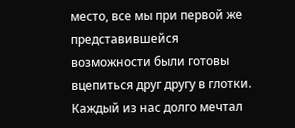место, все мы при первой же представившейся возможности были готовы вцепиться друг другу в глотки. Каждый из нас долго мечтал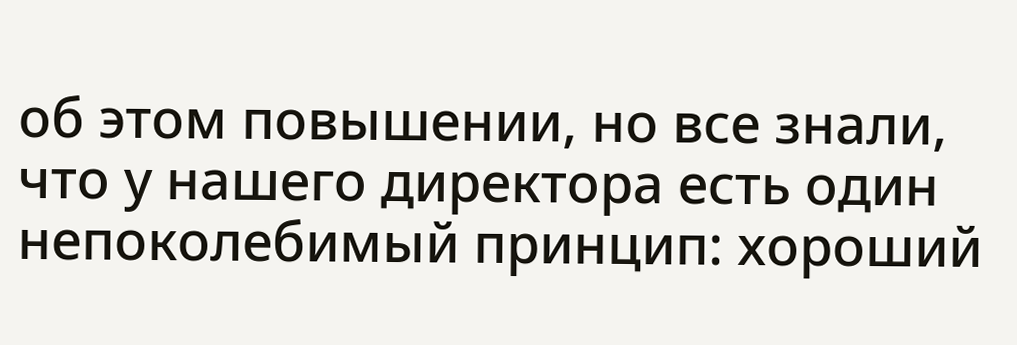об этом повышении, но все знали, что у нашего директора есть один непоколебимый принцип: хороший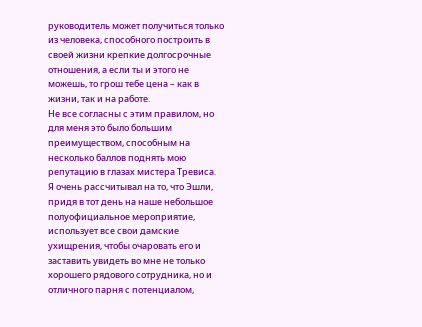руководитель может получиться только из человека, способного построить в своей жизни крепкие долгосрочные отношения, а если ты и этого не можешь, то грош тебе цена – как в жизни, так и на работе.
Не все согласны с этим правилом, но для меня это было большим преимуществом, способным на несколько баллов поднять мою репутацию в глазах мистера Тревиса.
Я очень рассчитывал на то, что Эшли, придя в тот день на наше небольшое полуофициальное мероприятие, использует все свои дамские ухищрения, чтобы очаровать его и заставить увидеть во мне не только хорошего рядового сотрудника, но и отличного парня с потенциалом,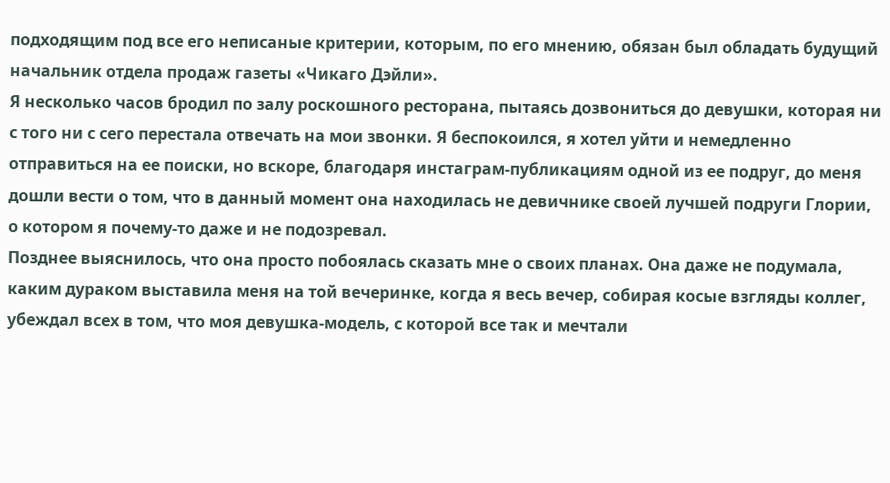подходящим под все его неписаные критерии, которым, по его мнению, обязан был обладать будущий начальник отдела продаж газеты «Чикаго Дэйли».
Я несколько часов бродил по залу роскошного ресторана, пытаясь дозвониться до девушки, которая ни с того ни с сего перестала отвечать на мои звонки. Я беспокоился, я хотел уйти и немедленно отправиться на ее поиски, но вскоре, благодаря инстаграм-публикациям одной из ее подруг, до меня дошли вести о том, что в данный момент она находилась не девичнике своей лучшей подруги Глории, о котором я почему-то даже и не подозревал.
Позднее выяснилось, что она просто побоялась сказать мне о своих планах. Она даже не подумала, каким дураком выставила меня на той вечеринке, когда я весь вечер, собирая косые взгляды коллег, убеждал всех в том, что моя девушка-модель, с которой все так и мечтали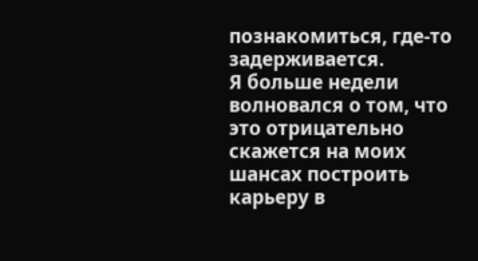познакомиться, где-то задерживается.
Я больше недели волновался о том, что это отрицательно скажется на моих шансах построить карьеру в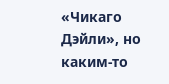«Чикаго Дэйли», но каким-то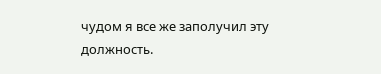чудом я все же заполучил эту должность.